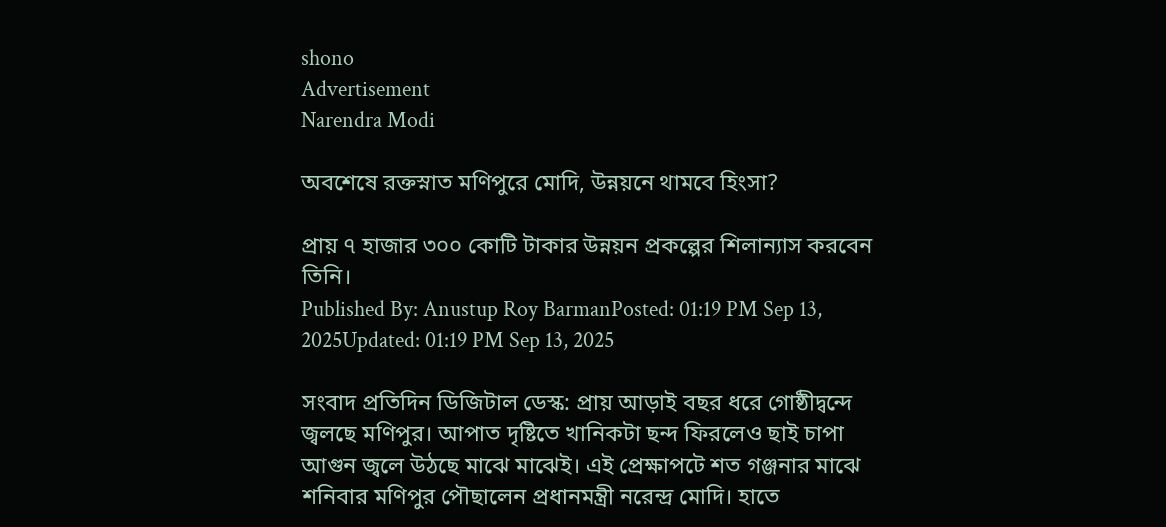shono
Advertisement
Narendra Modi

অবশেষে রক্তস্নাত মণিপুরে মোদি, উন্নয়নে থামবে হিংসা?

প্রায় ৭ হাজার ৩০০ কোটি টাকার উন্নয়ন প্রকল্পের শিলান্যাস করবেন তিনি।
Published By: Anustup Roy BarmanPosted: 01:19 PM Sep 13, 2025Updated: 01:19 PM Sep 13, 2025

সংবাদ প্রতিদিন ডিজিটাল ডেস্ক: প্রায় আড়াই বছর ধরে গোষ্ঠীদ্বন্দে জ্বলছে মণিপুর। আপাত দৃষ্টিতে খানিকটা ছন্দ ফিরলেও ছাই চাপা আগুন জ্বলে উঠছে মাঝে মাঝেই। এই প্রেক্ষাপটে শত গঞ্জনার মাঝে শনিবার মণিপুর পৌছালেন প্রধানমন্ত্রী নরেন্দ্র মোদি। হাতে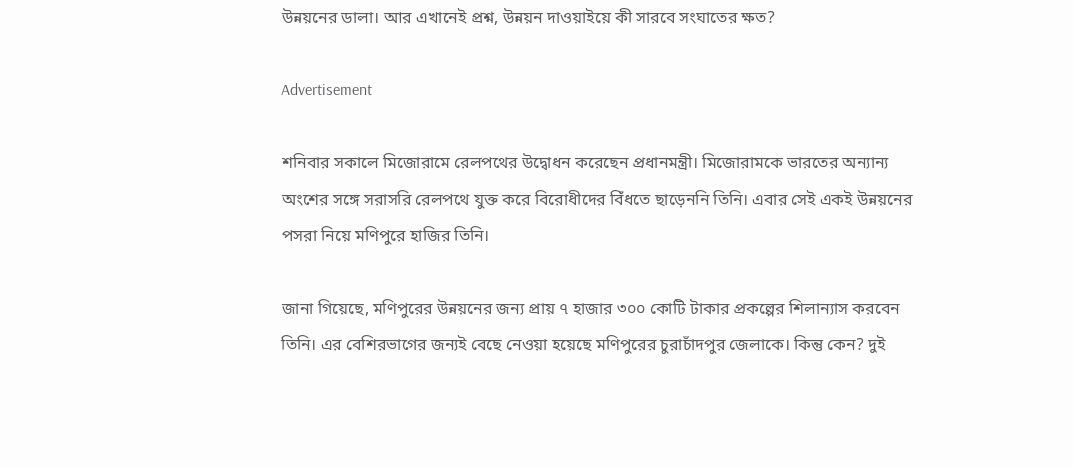উন্নয়নের ডালা। আর এখানেই প্রশ্ন, উন্নয়ন দাওয়াইয়ে কী সারবে সংঘাতের ক্ষত?

Advertisement

শনিবার সকালে মিজোরামে রেলপথের উদ্বোধন করেছেন প্রধানমন্ত্রী। মিজোরামকে ভারতের অন্যান্য অংশের সঙ্গে সরাসরি রেলপথে যুক্ত করে বিরোধীদের বিঁধতে ছাড়েননি তিনি। এবার সেই একই উন্নয়নের পসরা নিয়ে মণিপুরে হাজির তিনি।

জানা গিয়েছে, মণিপুরের উন্নয়নের জন্য প্রায় ৭ হাজার ৩০০ কোটি টাকার প্রকল্পের শিলান্যাস করবেন তিনি। এর বেশিরভাগের জন্যই বেছে নেওয়া হয়েছে মণিপুরের চুরাচাঁদপুর জেলাকে। কিন্তু কেন? দুই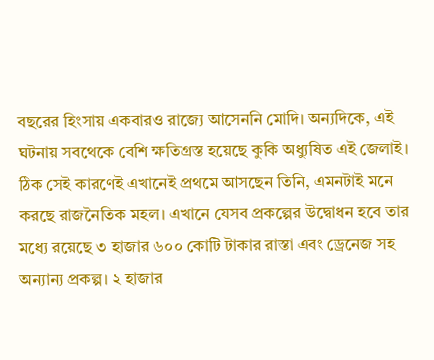বছরের হিংসায় একবারও রাজ্যে আসেননি মোদি। অন্যদিকে, এই ঘটনায় সবথেকে বেশি ক্ষতিগ্রস্ত হয়েছে কুকি অধ্যুষিত এই জেলাই। ঠিক সেই কারণেই এখানেই প্রথমে আসছেন তিনি, এমনটাই মনে করছে রাজনৈতিক মহল। এখানে যেসব প্রকল্পের উদ্বোধন হবে তার মধ্যে রয়েছে ৩ হাজার ৬০০ কোটি টাকার রাস্তা এবং ড্রেনেজ সহ অন্যান্য প্রকল্প। ২ হাজার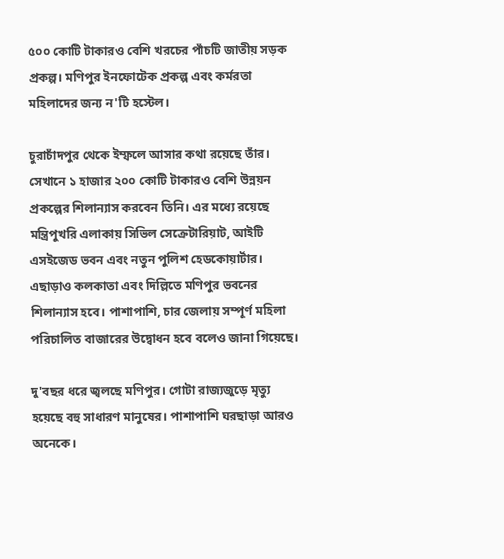৫০০ কোটি টাকারও বেশি খরচের পাঁচটি জাতীয় সড়ক প্রকল্প। মণিপুর ইনফোটেক প্রকল্প এবং কর্মরতা মহিলাদের জন্য ন'টি হস্টেল।

চুরাচাঁদপুর থেকে ইম্ফলে আসার কথা রয়েছে তাঁর। সেখানে ১ হাজার ২০০ কোটি টাকারও বেশি উন্নয়ন প্রকল্পের শিলান্যাস করবেন তিনি। এর মধ্যে রয়েছে মন্ত্রিপুখরি এলাকায় সিভিল সেক্রেটারিয়াট, আইটি এসইজেড ভবন এবং নতুন পুলিশ হেডকোয়ার্টার। এছাড়াও কলকাতা এবং দিল্লিতে মণিপুর ভবনের শিলান্যাস হবে। পাশাপাশি, চার জেলায় সম্পূর্ণ মহিলা পরিচালিত বাজারের উদ্বোধন হবে বলেও জানা গিয়েছে।

দু'বছর ধরে জ্বলছে মণিপুর। গোটা রাজ্যজুড়ে মৃত্যু হয়েছে বহু সাধারণ মানুষের। পাশাপাশি ঘরছাড়া আরও অনেকে।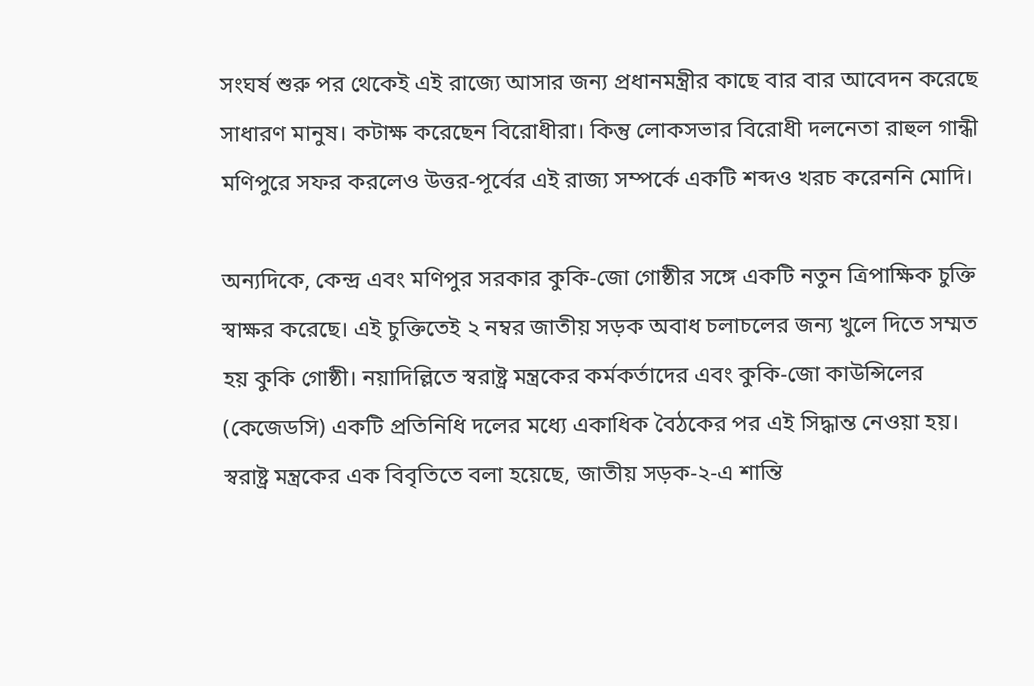সংঘর্ষ শুরু পর থেকেই এই রাজ্যে আসার জন্য প্রধানমন্ত্রীর কাছে বার বার আবেদন করেছে সাধারণ মানুষ। কটাক্ষ করেছেন বিরোধীরা। কিন্তু লোকসভার বিরোধী দলনেতা রাহুল গান্ধী মণিপুরে সফর করলেও উত্তর-পূর্বের এই রাজ্য সম্পর্কে একটি শব্দও খরচ করেননি মোদি।

অন্যদিকে, কেন্দ্র এবং মণিপুর সরকার কুকি-জো গোষ্ঠীর সঙ্গে একটি নতুন ত্রিপাক্ষিক চুক্তি স্বাক্ষর করেছে। এই চুক্তিতেই ২ নম্বর জাতীয় সড়ক অবাধ চলাচলের জন্য খুলে দিতে সম্মত হয় কুকি গোষ্ঠী। নয়াদিল্লিতে স্বরাষ্ট্র মন্ত্রকের কর্মকর্তাদের এবং কুকি-জো কাউন্সিলের (কেজেডসি) একটি প্রতিনিধি দলের মধ্যে একাধিক বৈঠকের পর এই সিদ্ধান্ত নেওয়া হয়। স্বরাষ্ট্র মন্ত্রকের এক বিবৃতিতে বলা হয়েছে, জাতীয় সড়ক-২-এ শান্তি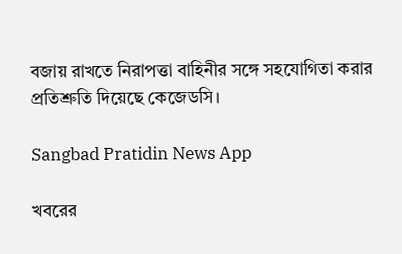বজায় রাখতে নিরাপত্তা বাহিনীর সঙ্গে সহযোগিতা করার প্রতিশ্রুতি দিয়েছে কেজেডসি।

Sangbad Pratidin News App

খবরের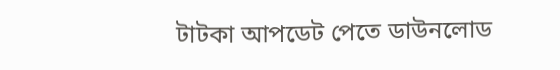টাটকা আপডেট পেতে ডাউনলোড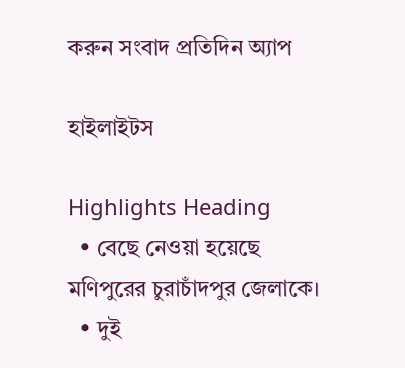করুন সংবাদ প্রতিদিন অ্যাপ

হাইলাইটস

Highlights Heading
  • বেছে নেওয়া হয়েছে মণিপুরের চুরাচাঁদপুর জেলাকে।
  • দুই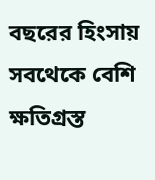বছরের হিংসায় সবথেকে বেশি ক্ষতিগ্রস্ত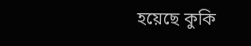হয়েছে কুকি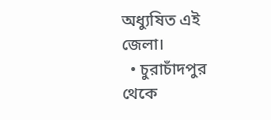অধ্যুষিত এই জেলা।
  • চুরাচাঁদপুর থেকে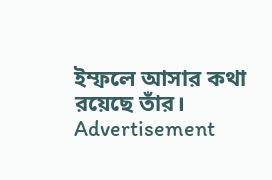ইম্ফলে আসার কথা রয়েছে তাঁর।
Advertisement